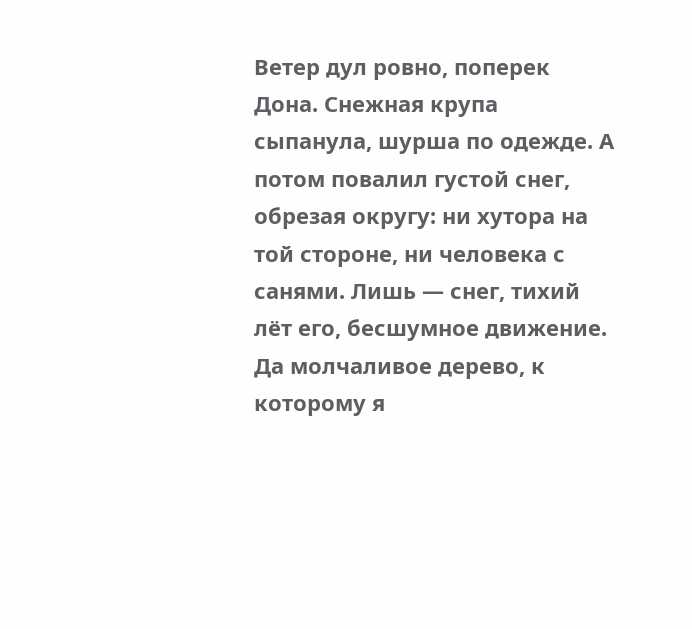Ветер дул ровно, поперек Дона. Снежная крупа сыпанула, шурша по одежде. А потом повалил густой снег, обрезая округу: ни хутора на той стороне, ни человека с санями. Лишь — снег, тихий лёт его, бесшумное движение. Да молчаливое дерево, к которому я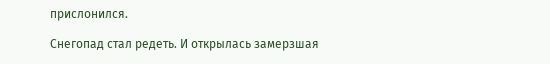прислонился.

Снегопад стал редеть. И открылась замерзшая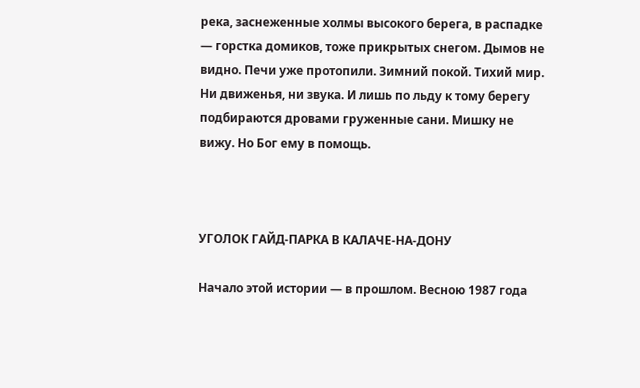река, заснеженные холмы высокого берега, в распадке — горстка домиков, тоже прикрытых снегом. Дымов не видно. Печи уже протопили. Зимний покой. Тихий мир. Ни движенья, ни звука. И лишь по льду к тому берегу подбираются дровами груженные сани. Мишку не вижу. Но Бог ему в помощь.



УГОЛОК ГАЙД-ПАРКА В КАЛАЧЕ-НА-ДОНУ

Начало этой истории — в прошлом. Весною 1987 года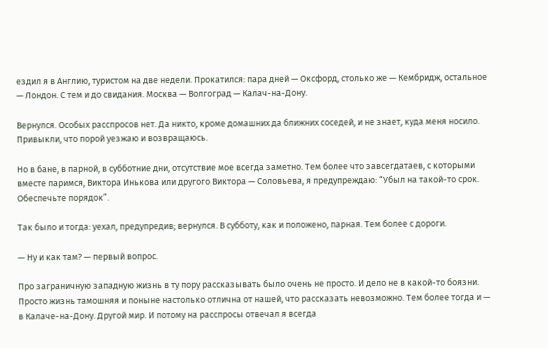ездил я в Англию, туристом на две недели. Прокатился: пара дней — Оксфорд, столько же — Кембридж, остальное — Лондон. С тем и до свидания. Москва — Волгоград — Калач-на-Дону.

Вернулся. Особых расспросов нет. Да никто, кроме домашних да ближних соседей, и не знает, куда меня носило. Привыкли, что порой уезжаю и возвращаюсь.

Но в бане, в парной, в субботние дни, отсутствие мое всегда заметно. Тем более что завсегдатаев, с которыми вместе паримся, Виктора Инькова или другого Виктора — Соловьева, я предупреждаю: “Убыл на такой-то срок. Обеспечьте порядок”.

Так было и тогда: уехал, предупредив; вернулся. В субботу, как и положено, парная. Тем более с дороги.

— Ну и как там? — первый вопрос.

Про заграничную западную жизнь в ту пору рассказывать было очень не просто. И дело не в какой-то боязни. Просто жизнь тамошняя и поныне настолько отлична от нашей, что рассказать невозможно. Тем более тогда и — в Калаче-на-Дону. Другой мир. И потому на расспросы отвечал я всегда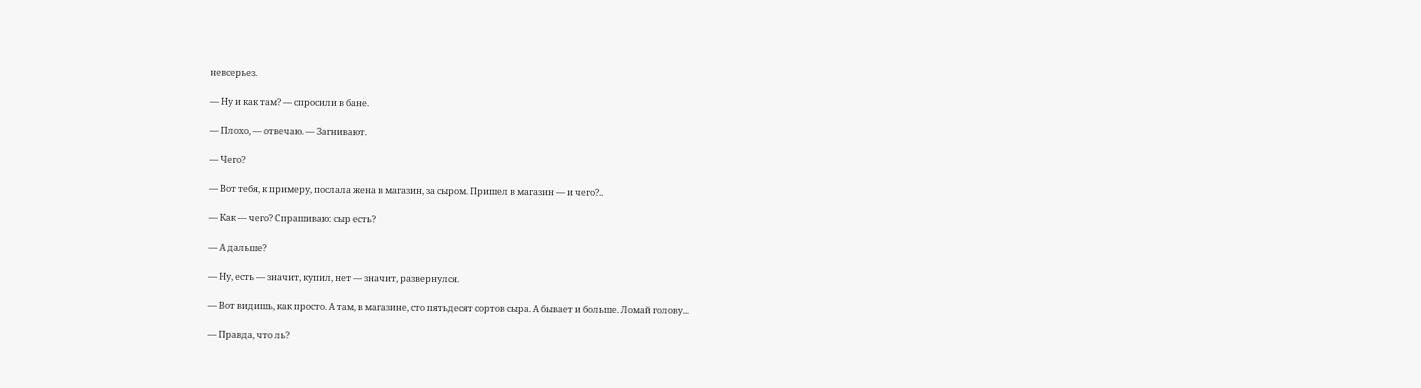невсерьез.

— Ну и как там? — спросили в бане.

— Плохо, — отвечаю. — Загнивают.

— Чего?

— Вот тебя, к примеру, послала жена в магазин, за сыром. Пришел в магазин — и чего?..

— Как — чего? Спрашиваю: сыр есть?

— А дальше?

— Ну, есть — значит, купил, нет — значит, развернулся.

— Вот видишь, как просто. А там, в магазине, сто пятьдесят сортов сыра. А бывает и больше. Ломай голову...

— Правда, что ль?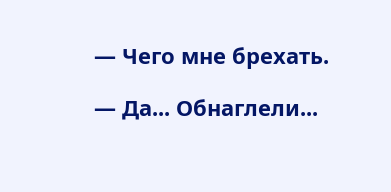— Чего мне брехать.

— Да... Обнаглели...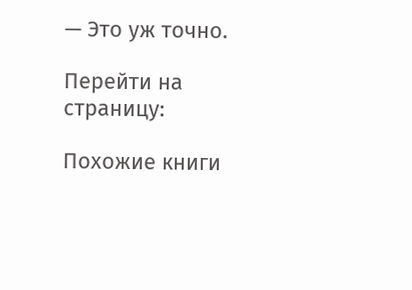— Это уж точно.

Перейти на страницу:

Похожие книги